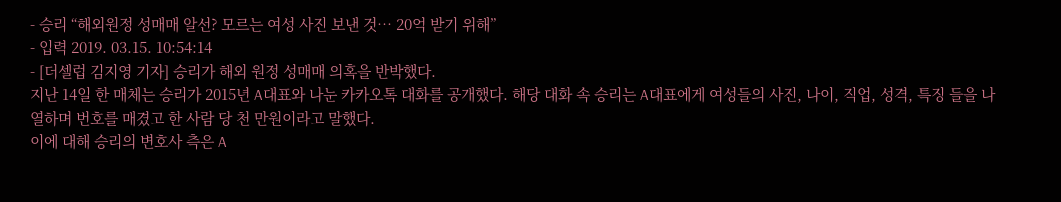- 승리 “해외원정 성매매 알선? 모르는 여성 사진 보낸 것… 20억 받기 위해”
- 입력 2019. 03.15. 10:54:14
- [더셀럽 김지영 기자] 승리가 해외 원정 성매매 의혹을 반박했다.
지난 14일 한 매체는 승리가 2015년 A대표와 나눈 카카오톡 대화를 공개했다. 해당 대화 속 승리는 A대표에게 여성들의 사진, 나이, 직업, 성격, 특징 들을 나열하며 번호를 매겼고 한 사람 당 천 만원이라고 말했다.
이에 대해 승리의 변호사 측은 A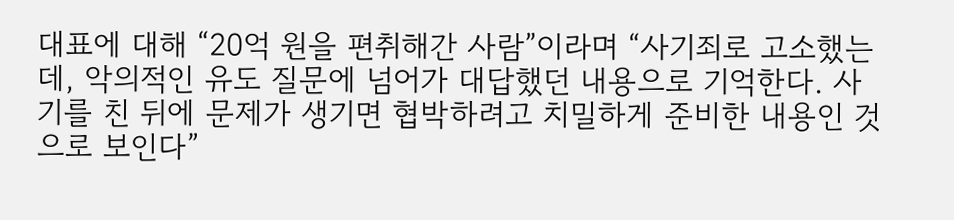대표에 대해 “20억 원을 편취해간 사람”이라며 “사기죄로 고소했는데, 악의적인 유도 질문에 넘어가 대답했던 내용으로 기억한다. 사기를 친 뒤에 문제가 생기면 협박하려고 치밀하게 준비한 내용인 것으로 보인다”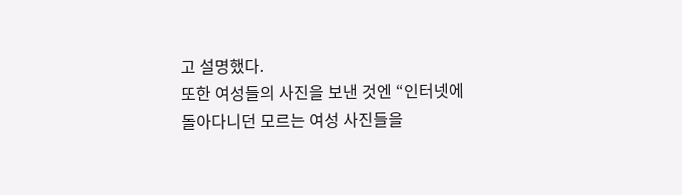고 설명했다.
또한 여성들의 사진을 보낸 것엔 “인터넷에 돌아다니던 모르는 여성 사진들을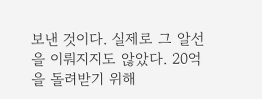보낸 것이다. 실제로 그 알선을 이뤄지지도 않았다. 20억을 돌려받기 위해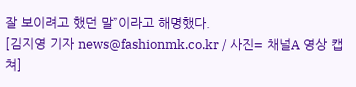잘 보이려고 했던 말”이라고 해명했다.
[김지영 기자 news@fashionmk.co.kr / 사진= 채널A 영상 캡쳐]